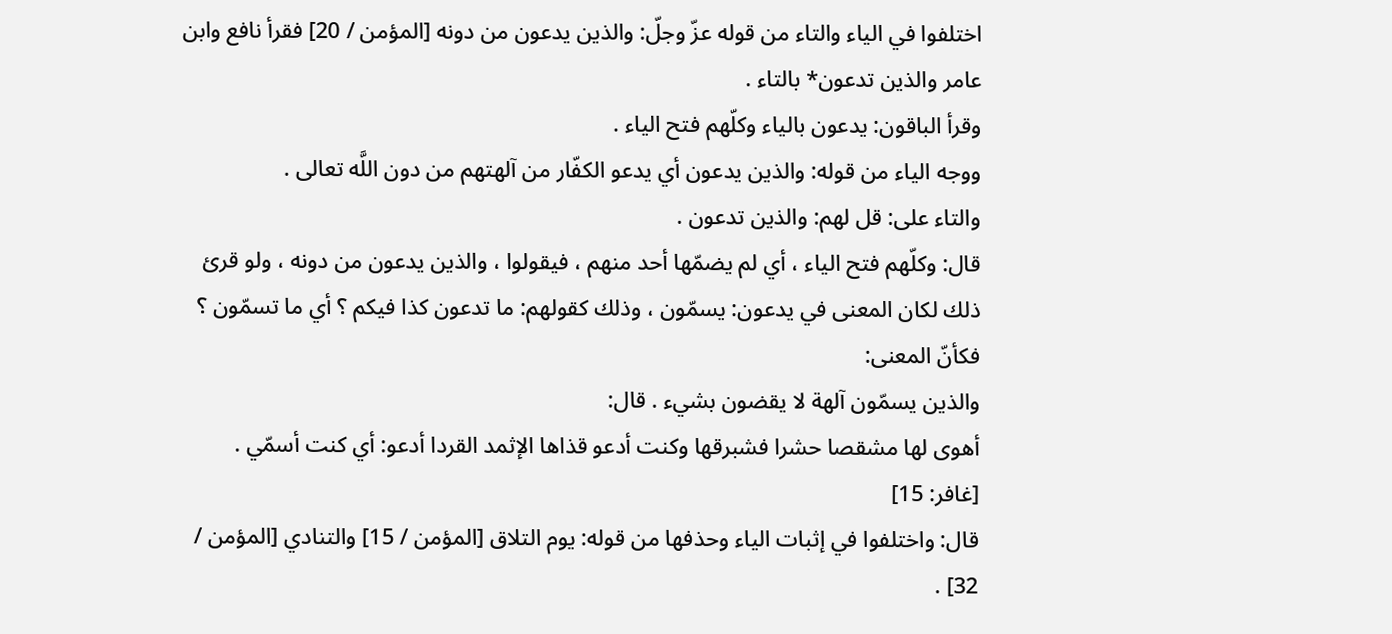اختلفوا في الياء والتاء من قوله عزّ وجلّ: والذين يدعون من دونه [المؤمن / 20] فقرأ نافع وابن عامر والذين تدعون* بالتاء .
وقرأ الباقون: يدعون بالياء وكلّهم فتح الياء .
ووجه الياء من قوله: والذين يدعون أي يدعو الكفّار من آلهتهم من دون اللَّه تعالى .
والتاء على: قل لهم: والذين تدعون .
قال: وكلّهم فتح الياء ، أي لم يضمّها أحد منهم ، فيقولوا ، والذين يدعون من دونه ، ولو قرئ ذلك لكان المعنى في يدعون: يسمّون ، وذلك كقولهم: ما تدعون كذا فيكم ؟ أي ما تسمّون ؟ فكأنّ المعنى:
والذين يسمّون آلهة لا يقضون بشيء . قال:
أهوى لها مشقصا حشرا فشبرقها وكنت أدعو قذاها الإثمد القردا أدعو: أي كنت أسمّي .
[غافر: 15]
قال: واختلفوا في إثبات الياء وحذفها من قوله: يوم التلاق [المؤمن / 15] والتنادي [المؤمن / 32] .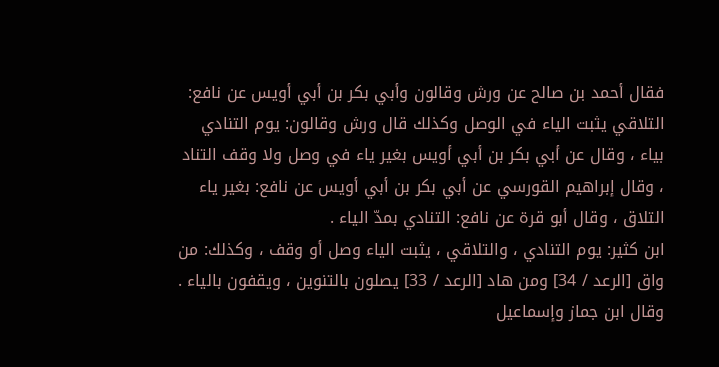فقال أحمد بن صالح عن ورش وقالون وأبي بكر بن أبي أويس عن نافع: التلاقي يثبت الياء في الوصل وكذلك قال ورش وقالون: يوم التنادي بياء ، وقال عن أبي بكر بن أبي أويس بغير ياء في وصل ولا وقف التناد ، وقال إبراهيم القورسي عن أبي بكر بن أبي أويس عن نافع: بغير ياء التلاق ، وقال أبو قرة عن نافع: التنادي بمدّ الياء .
ابن كثير: يوم التنادي ، والتلاقي ، يثبت الياء وصل أو وقف ، وكذلك: من واق [الرعد / 34] ومن هاد [الرعد / 33] يصلون بالتنوين ، ويقفون بالياء .
وقال ابن جماز وإسماعيل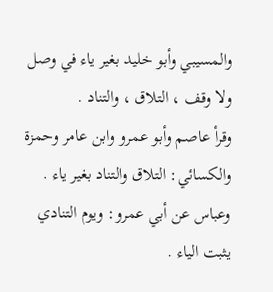والمسيبي وأبو خليد بغير ياء في وصل ولا وقف ، التلاق ، والتناد .
وقرأ عاصم وأبو عمرو وابن عامر وحمزة والكسائي: التلاق والتناد بغير ياء . وعباس عن أبي عمرو: ويوم التنادي يثبت الياء .